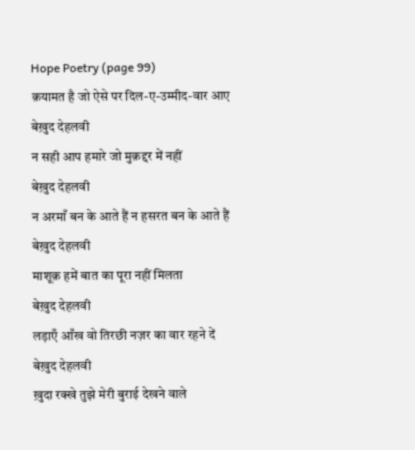Hope Poetry (page 99)
क़यामत है जो ऐसे पर दिल-ए-उम्मीद-वार आए
बेख़ुद देहलवी
न सही आप हमारे जो मुक़द्दर में नहीं
बेख़ुद देहलवी
न अरमाँ बन के आते हैं न हसरत बन के आते हैं
बेख़ुद देहलवी
माशूक़ हमें बात का पूरा नहीं मिलता
बेख़ुद देहलवी
लड़ाएँ आँख वो तिरछी नज़र का वार रहने दें
बेख़ुद देहलवी
ख़ुदा रक्खे तुझे मेरी बुराई देखने वाले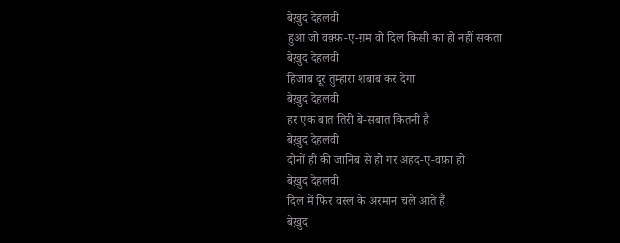बेख़ुद देहलवी
हुआ जो वक़्फ़-ए-ग़म वो दिल किसी का हो नहीं सकता
बेख़ुद देहलवी
हिजाब दूर तुम्हारा शबाब कर देगा
बेख़ुद देहलवी
हर एक बात तिरी बे-सबात कितनी है
बेख़ुद देहलवी
दोनों ही की जानिब से हो गर अहद-ए-वफ़ा हो
बेख़ुद देहलवी
दिल में फिर वस्ल के अरमान चले आते हैं
बेख़ुद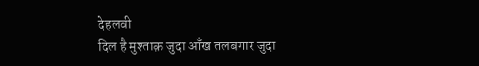देहलवी
दिल है मुश्ताक़ जुदा आँख तलबगार जुदा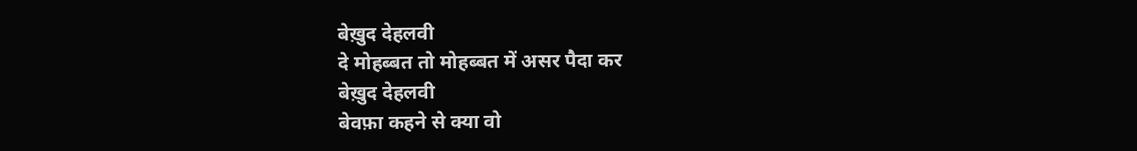बेख़ुद देहलवी
दे मोहब्बत तो मोहब्बत में असर पैदा कर
बेख़ुद देहलवी
बेवफ़ा कहने से क्या वो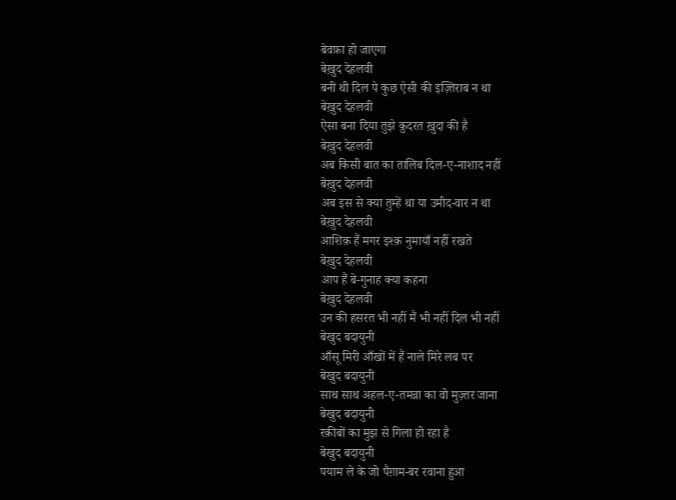बेवफ़ा हो जाएगा
बेख़ुद देहलवी
बनी थी दिल पे कुछ ऐसी की इज़्तिराब न था
बेख़ुद देहलवी
ऐसा बना दिया तुझे क़ुदरत ख़ुदा की है
बेख़ुद देहलवी
अब किसी बात का तालिब दिल-ए-नाशाद नहीं
बेख़ुद देहलवी
अब इस से क्या तुम्हें था या उमीद-वार न था
बेख़ुद देहलवी
आशिक़ हैं मगर इश्क़ नुमायाँ नहीं रखते
बेख़ुद देहलवी
आप हैं बे-गुनाह क्या कहना
बेख़ुद देहलवी
उन की हसरत भी नहीं मैं भी नहीं दिल भी नहीं
बेखुद बदायुनी
आँसू मिरी आँखों में हैं नाले मिरे लब पर
बेखुद बदायुनी
साथ साथ अहल-ए-तमन्ना का वो मुज़्तर जाना
बेखुद बदायुनी
रक़ीबों का मुझ से गिला हो रहा है
बेखुद बदायुनी
पयाम ले के जो पैग़ाम-बर रवाना हुआ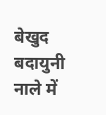बेखुद बदायुनी
नाले में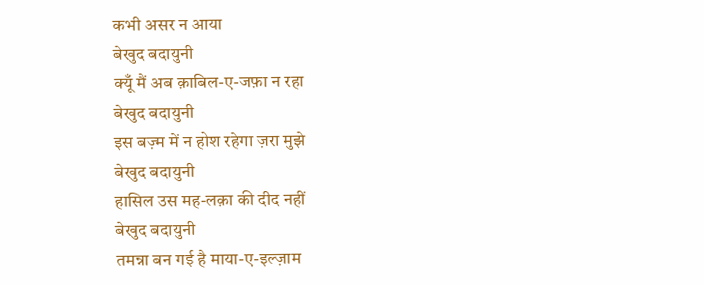कभी असर न आया
बेखुद बदायुनी
क्यूँ मैं अब क़ाबिल-ए-जफ़ा न रहा
बेखुद बदायुनी
इस बज़्म में न होश रहेगा ज़रा मुझे
बेखुद बदायुनी
हासिल उस मह-लक़ा की दीद नहीं
बेखुद बदायुनी
तमन्ना बन गई है माया-ए-इल्ज़ाम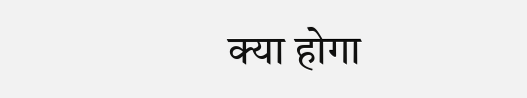क्या होगा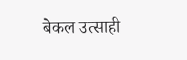बेकल उत्साही